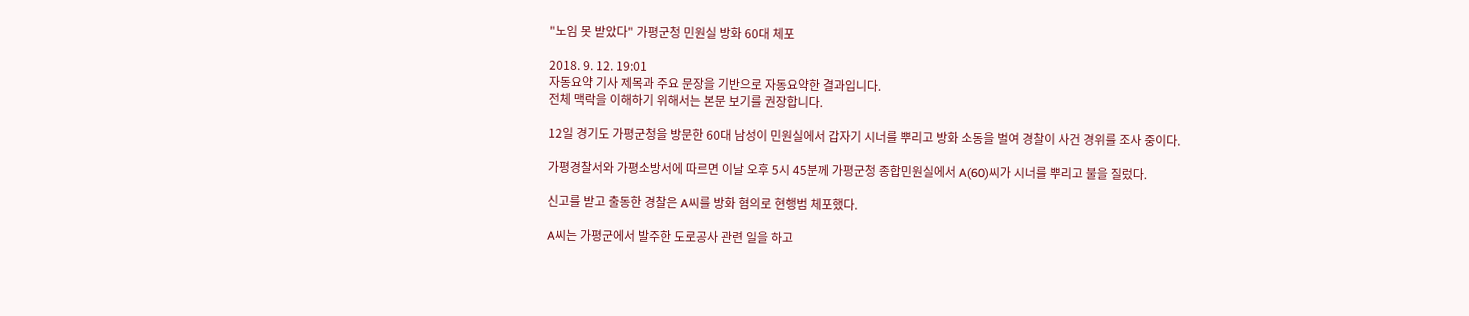"노임 못 받았다" 가평군청 민원실 방화 60대 체포

2018. 9. 12. 19:01
자동요약 기사 제목과 주요 문장을 기반으로 자동요약한 결과입니다.
전체 맥락을 이해하기 위해서는 본문 보기를 권장합니다.

12일 경기도 가평군청을 방문한 60대 남성이 민원실에서 갑자기 시너를 뿌리고 방화 소동을 벌여 경찰이 사건 경위를 조사 중이다.

가평경찰서와 가평소방서에 따르면 이날 오후 5시 45분께 가평군청 종합민원실에서 A(60)씨가 시너를 뿌리고 불을 질렀다.

신고를 받고 출동한 경찰은 A씨를 방화 혐의로 현행범 체포했다.

A씨는 가평군에서 발주한 도로공사 관련 일을 하고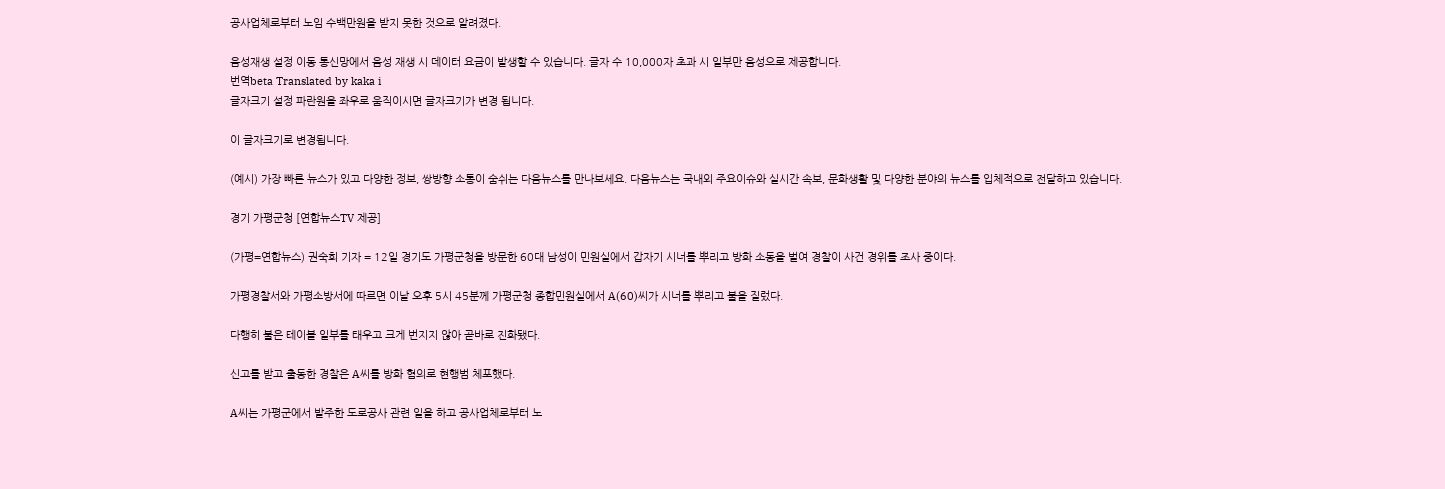공사업체로부터 노임 수백만원을 받지 못한 것으로 알려졌다.

음성재생 설정 이동 통신망에서 음성 재생 시 데이터 요금이 발생할 수 있습니다. 글자 수 10,000자 초과 시 일부만 음성으로 제공합니다.
번역beta Translated by kaka i
글자크기 설정 파란원을 좌우로 움직이시면 글자크기가 변경 됩니다.

이 글자크기로 변경됩니다.

(예시) 가장 빠른 뉴스가 있고 다양한 정보, 쌍방향 소통이 숨쉬는 다음뉴스를 만나보세요. 다음뉴스는 국내외 주요이슈와 실시간 속보, 문화생활 및 다양한 분야의 뉴스를 입체적으로 전달하고 있습니다.

경기 가평군청 [연합뉴스TV 제공]

(가평=연합뉴스) 권숙희 기자 = 12일 경기도 가평군청을 방문한 60대 남성이 민원실에서 갑자기 시너를 뿌리고 방화 소동을 벌여 경찰이 사건 경위를 조사 중이다.

가평경찰서와 가평소방서에 따르면 이날 오후 5시 45분께 가평군청 종합민원실에서 A(60)씨가 시너를 뿌리고 불을 질렀다.

다행히 불은 테이블 일부를 태우고 크게 번지지 않아 곧바로 진화됐다.

신고를 받고 출동한 경찰은 A씨를 방화 혐의로 현행범 체포했다.

A씨는 가평군에서 발주한 도로공사 관련 일을 하고 공사업체로부터 노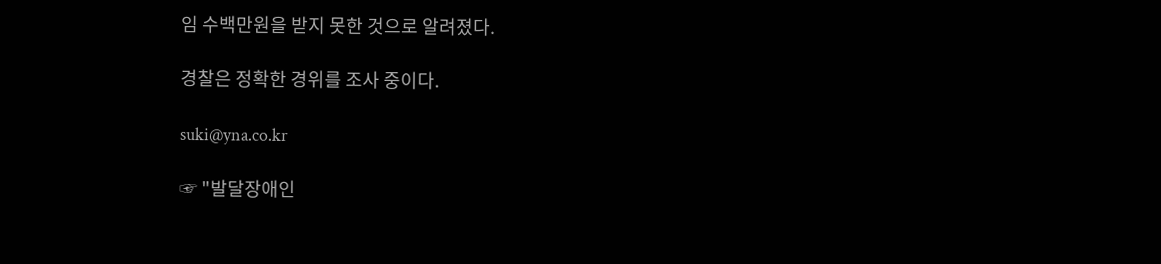임 수백만원을 받지 못한 것으로 알려졌다.

경찰은 정확한 경위를 조사 중이다.

suki@yna.co.kr

☞ "발달장애인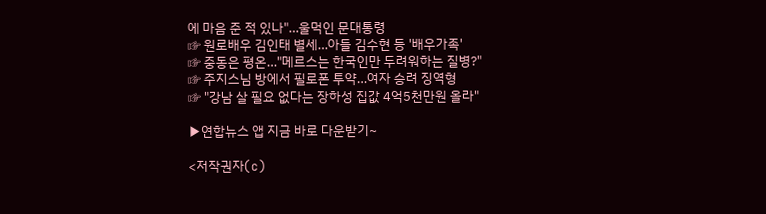에 마음 준 적 있나"…울먹인 문대통령
☞ 원로배우 김인태 별세…아들 김수현 등 '배우가족'
☞ 중동은 평온…"메르스는 한국인만 두려워하는 질병?"
☞ 주지스님 방에서 필로폰 투약…여자 승려 징역형
☞ "강남 살 필요 없다는 장하성 집값 4억5천만원 올라"

▶연합뉴스 앱 지금 바로 다운받기~

<저작권자(c)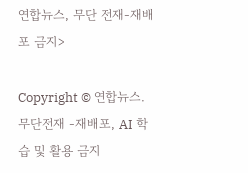연합뉴스, 무단 전재-재배포 금지>

Copyright © 연합뉴스. 무단전재 -재배포, AI 학습 및 활용 금지